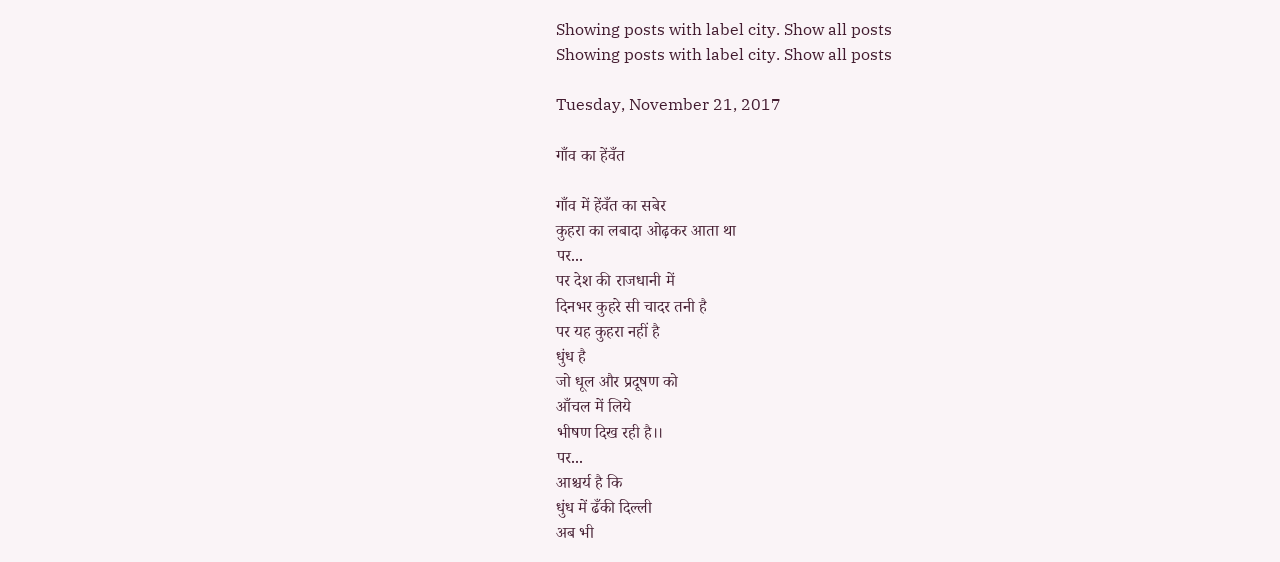Showing posts with label city. Show all posts
Showing posts with label city. Show all posts

Tuesday, November 21, 2017

गाँव का हेंवँत

गाँव में हेंवँत का सबेर
कुहरा का लबादा ओढ़कर आता था
पर...
पर देश की राजधानी में
दिनभर कुहरे सी चादर तनी है
पर यह कुहरा नहीं है
धुंध है
जो धूल और प्रदूषण को
आँचल में लिये
भीषण दिख रही है।।
पर...
आश्चर्य है कि
धुंध में ढँकी दिल्ली
अब भी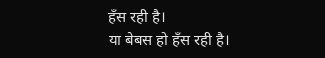हँस रही है।
या बेबस हो हँस रही है।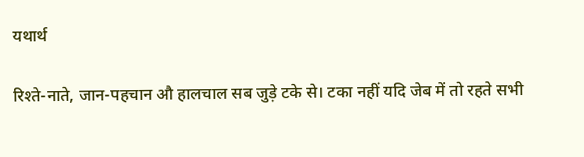यथार्थ

रिश्ते-नाते, जान-पहचान औ हालचाल सब जुड़े टके से। टका नहीं यदि जेब में तो रहते सभी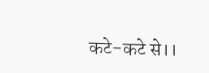कटे-कटे से।।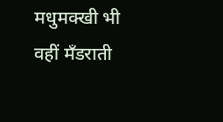मधुमक्खी भी वहीं मँडराती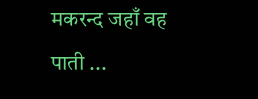मकरन्द जहाँ वह पाती ...